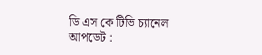ডি এস কে টিভি চ্যানেল
আপডেট :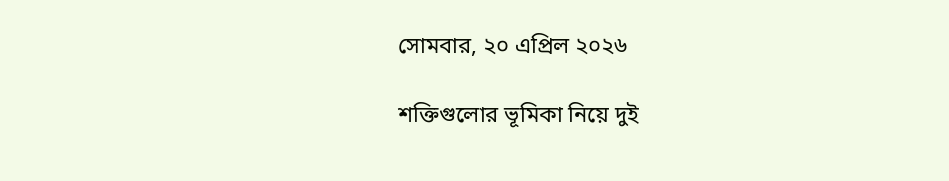সোমবার, ২০ এপ্রিল ২০২৬

শক্তিগুলোর ভূমিকা নিয়ে দুই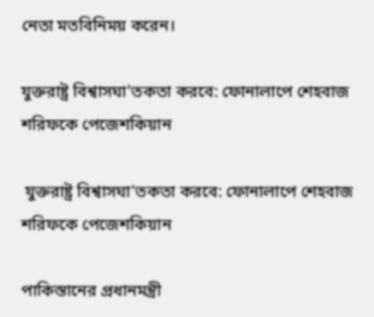নেতা মতবিনিময় করেন।

যুক্তরাষ্ট্র বিশ্বাসঘা'তকতা করবে: ফোনালাপে শেহবাজ শরিফকে পেজেশকিয়ান

 যুক্তরাষ্ট্র বিশ্বাসঘা'তকতা করবে: ফোনালাপে শেহবাজ শরিফকে পেজেশকিয়ান

পাকিস্তানের প্রধানমন্ত্রী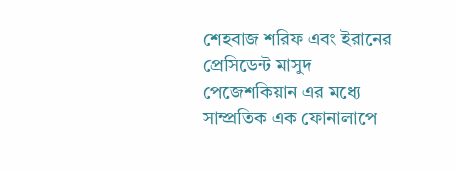শেহবাজ শরিফ এবং ইরানের প্রেসিডেন্ট মাসুদ পেজেশকিয়ান এর মধ্যে সাম্প্রতিক এক ফোনালাপে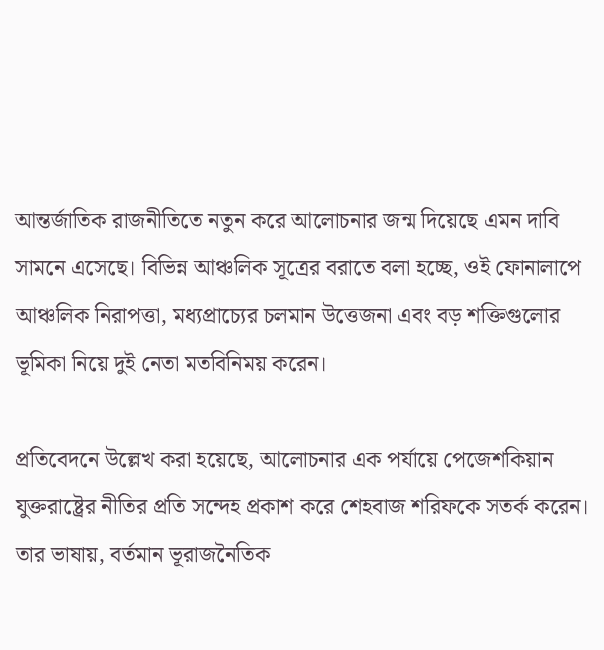আন্তর্জাতিক রাজনীতিতে নতুন করে আলোচনার জন্ম দিয়েছে এমন দাবি সামনে এসেছে। বিভিন্ন আঞ্চলিক সূত্রের বরাতে বলা হচ্ছে, ওই ফোনালাপে আঞ্চলিক নিরাপত্তা, মধ্যপ্রাচ্যের চলমান উত্তেজনা এবং বড় শক্তিগুলোর ভূমিকা নিয়ে দুই নেতা মতবিনিময় করেন।

প্রতিবেদনে উল্লেখ করা হয়েছে, আলোচনার এক পর্যায়ে পেজেশকিয়ান যুক্তরাষ্ট্রের নীতির প্রতি সন্দেহ প্রকাশ করে শেহবাজ শরিফকে সতর্ক করেন। তার ভাষায়, বর্তমান ভূরাজনৈতিক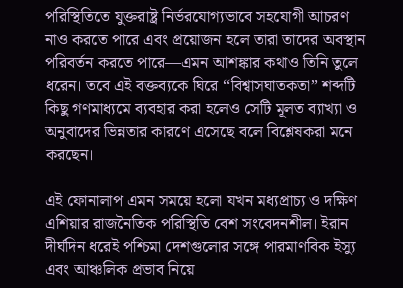পরিস্থিতিতে যুক্তরাষ্ট্র নির্ভরযোগ্যভাবে সহযোগী আচরণ নাও করতে পারে এবং প্রয়োজন হলে তারা তাদের অবস্থান পরিবর্তন করতে পারে—এমন আশঙ্কার কথাও তিনি তুলে ধরেন। তবে এই বক্তব্যকে ঘিরে “বিশ্বাসঘাতকতা” শব্দটি কিছু গণমাধ্যমে ব্যবহার করা হলেও সেটি মূলত ব্যাখ্যা ও অনুবাদের ভিন্নতার কারণে এসেছে বলে বিশ্লেষকরা মনে করছেন।

এই ফোনালাপ এমন সময়ে হলো যখন মধ্যপ্রাচ্য ও দক্ষিণ এশিয়ার রাজনৈতিক পরিস্থিতি বেশ সংবেদনশীল। ইরান দীর্ঘদিন ধরেই পশ্চিমা দেশগুলোর সঙ্গে পারমাণবিক ইস্যু এবং আঞ্চলিক প্রভাব নিয়ে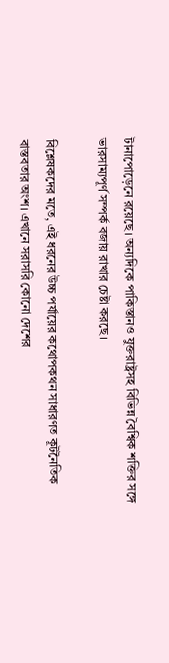টানাপোড়েনে রয়েছে। অন্যদিকে পাকিস্তানও যুক্তরাষ্ট্রসহ বিভিন্ন বৈশ্বিক শক্তির সঙ্গে ভারসাম্যপূর্ণ সম্পর্ক বজায় রাখার চেষ্টা করছে।

বিশ্লেষকদের মতে, এই ধরনের উচ্চ পর্যায়ের কথোপকথন সাধারণত কূটনৈতিক বাস্তবতার অংশ। এখানে সরাসরি কোনো দেশের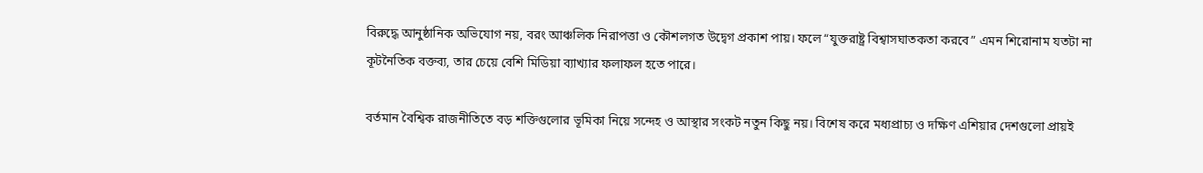বিরুদ্ধে আনুষ্ঠানিক অভিযোগ নয়, বরং আঞ্চলিক নিরাপত্তা ও কৌশলগত উদ্বেগ প্রকাশ পায়। ফলে “যুক্তরাষ্ট্র বিশ্বাসঘাতকতা করবে” এমন শিরোনাম যতটা না কূটনৈতিক বক্তব্য, তার চেয়ে বেশি মিডিয়া ব্যাখ্যার ফলাফল হতে পারে।

বর্তমান বৈশ্বিক রাজনীতিতে বড় শক্তিগুলোর ভূমিকা নিয়ে সন্দেহ ও আস্থার সংকট নতুন কিছু নয়। বিশেষ করে মধ্যপ্রাচ্য ও দক্ষিণ এশিয়ার দেশগুলো প্রায়ই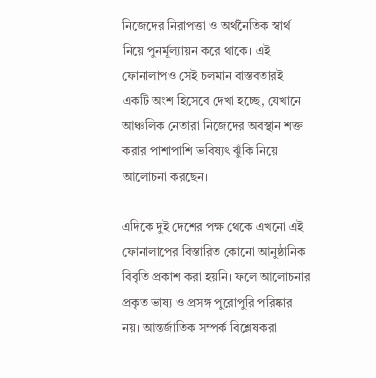নিজেদের নিরাপত্তা ও অর্থনৈতিক স্বার্থ নিয়ে পুনর্মূল্যায়ন করে থাকে। এই ফোনালাপও সেই চলমান বাস্তবতারই একটি অংশ হিসেবে দেখা হচ্ছে, যেখানে আঞ্চলিক নেতারা নিজেদের অবস্থান শক্ত করার পাশাপাশি ভবিষ্যৎ ঝুঁকি নিয়ে আলোচনা করছেন।

এদিকে দুই দেশের পক্ষ থেকে এখনো এই ফোনালাপের বিস্তারিত কোনো আনুষ্ঠানিক বিবৃতি প্রকাশ করা হয়নি। ফলে আলোচনার প্রকৃত ভাষ্য ও প্রসঙ্গ পুরোপুরি পরিষ্কার নয়। আন্তর্জাতিক সম্পর্ক বিশ্লেষকরা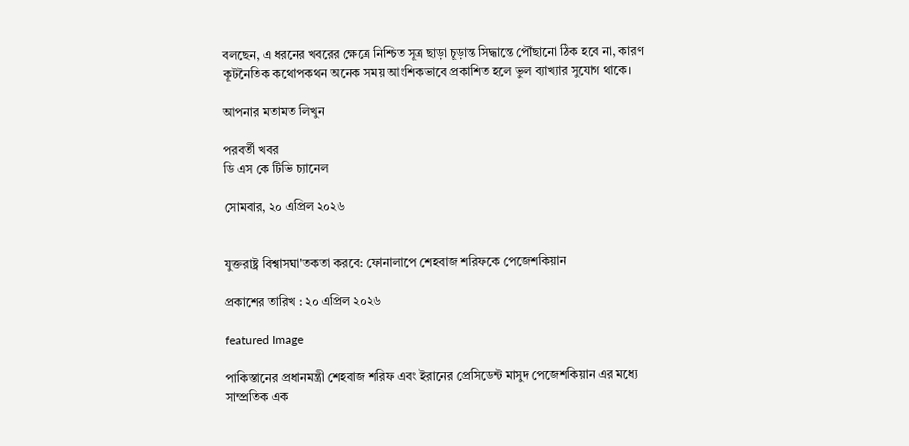বলছেন, এ ধরনের খবরের ক্ষেত্রে নিশ্চিত সূত্র ছাড়া চূড়ান্ত সিদ্ধান্তে পৌঁছানো ঠিক হবে না, কারণ কূটনৈতিক কথোপকথন অনেক সময় আংশিকভাবে প্রকাশিত হলে ভুল ব্যাখ্যার সুযোগ থাকে।

আপনার মতামত লিখুন

পরবর্তী খবর
ডি এস কে টিভি চ্যানেল

সোমবার, ২০ এপ্রিল ২০২৬


যুক্তরাষ্ট্র বিশ্বাসঘা'তকতা করবে: ফোনালাপে শেহবাজ শরিফকে পেজেশকিয়ান

প্রকাশের তারিখ : ২০ এপ্রিল ২০২৬

featured Image

পাকিস্তানের প্রধানমন্ত্রী শেহবাজ শরিফ এবং ইরানের প্রেসিডেন্ট মাসুদ পেজেশকিয়ান এর মধ্যে সাম্প্রতিক এক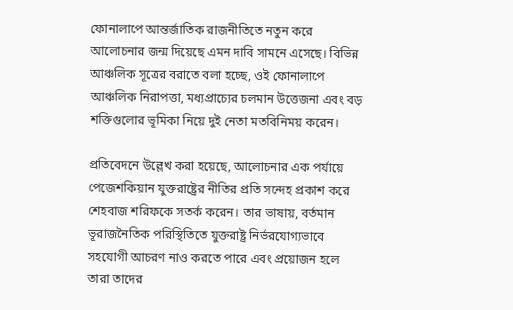ফোনালাপে আন্তর্জাতিক রাজনীতিতে নতুন করে আলোচনার জন্ম দিয়েছে এমন দাবি সামনে এসেছে। বিভিন্ন আঞ্চলিক সূত্রের বরাতে বলা হচ্ছে, ওই ফোনালাপে আঞ্চলিক নিরাপত্তা, মধ্যপ্রাচ্যের চলমান উত্তেজনা এবং বড় শক্তিগুলোর ভূমিকা নিয়ে দুই নেতা মতবিনিময় করেন।

প্রতিবেদনে উল্লেখ করা হয়েছে, আলোচনার এক পর্যায়ে পেজেশকিয়ান যুক্তরাষ্ট্রের নীতির প্রতি সন্দেহ প্রকাশ করে শেহবাজ শরিফকে সতর্ক করেন। তার ভাষায়, বর্তমান ভূরাজনৈতিক পরিস্থিতিতে যুক্তরাষ্ট্র নির্ভরযোগ্যভাবে সহযোগী আচরণ নাও করতে পারে এবং প্রয়োজন হলে তারা তাদের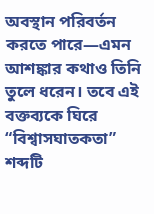অবস্থান পরিবর্তন করতে পারে—এমন আশঙ্কার কথাও তিনি তুলে ধরেন। তবে এই বক্তব্যকে ঘিরে “বিশ্বাসঘাতকতা” শব্দটি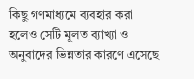কিছু গণমাধ্যমে ব্যবহার করা হলেও সেটি মূলত ব্যাখ্যা ও অনুবাদের ভিন্নতার কারণে এসেছে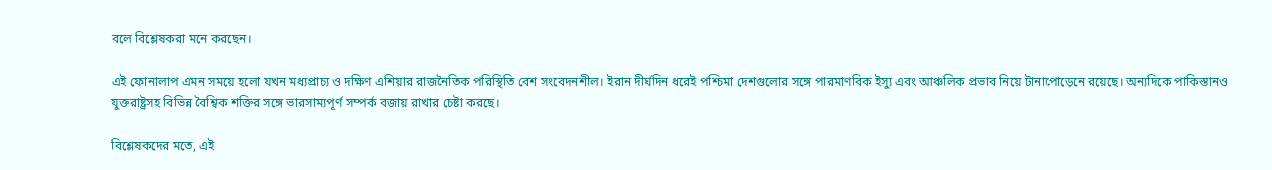বলে বিশ্লেষকরা মনে করছেন।

এই ফোনালাপ এমন সময়ে হলো যখন মধ্যপ্রাচ্য ও দক্ষিণ এশিয়ার রাজনৈতিক পরিস্থিতি বেশ সংবেদনশীল। ইরান দীর্ঘদিন ধরেই পশ্চিমা দেশগুলোর সঙ্গে পারমাণবিক ইস্যু এবং আঞ্চলিক প্রভাব নিয়ে টানাপোড়েনে রয়েছে। অন্যদিকে পাকিস্তানও যুক্তরাষ্ট্রসহ বিভিন্ন বৈশ্বিক শক্তির সঙ্গে ভারসাম্যপূর্ণ সম্পর্ক বজায় রাখার চেষ্টা করছে।

বিশ্লেষকদের মতে, এই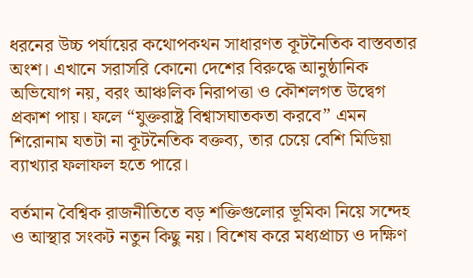ধরনের উচ্চ পর্যায়ের কথোপকথন সাধারণত কূটনৈতিক বাস্তবতার অংশ। এখানে সরাসরি কোনো দেশের বিরুদ্ধে আনুষ্ঠানিক অভিযোগ নয়, বরং আঞ্চলিক নিরাপত্তা ও কৌশলগত উদ্বেগ প্রকাশ পায়। ফলে “যুক্তরাষ্ট্র বিশ্বাসঘাতকতা করবে” এমন শিরোনাম যতটা না কূটনৈতিক বক্তব্য, তার চেয়ে বেশি মিডিয়া ব্যাখ্যার ফলাফল হতে পারে।

বর্তমান বৈশ্বিক রাজনীতিতে বড় শক্তিগুলোর ভূমিকা নিয়ে সন্দেহ ও আস্থার সংকট নতুন কিছু নয়। বিশেষ করে মধ্যপ্রাচ্য ও দক্ষিণ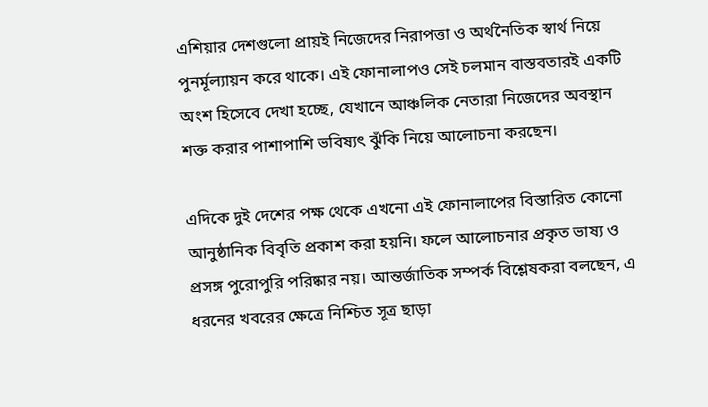এশিয়ার দেশগুলো প্রায়ই নিজেদের নিরাপত্তা ও অর্থনৈতিক স্বার্থ নিয়ে পুনর্মূল্যায়ন করে থাকে। এই ফোনালাপও সেই চলমান বাস্তবতারই একটি অংশ হিসেবে দেখা হচ্ছে, যেখানে আঞ্চলিক নেতারা নিজেদের অবস্থান শক্ত করার পাশাপাশি ভবিষ্যৎ ঝুঁকি নিয়ে আলোচনা করছেন।

এদিকে দুই দেশের পক্ষ থেকে এখনো এই ফোনালাপের বিস্তারিত কোনো আনুষ্ঠানিক বিবৃতি প্রকাশ করা হয়নি। ফলে আলোচনার প্রকৃত ভাষ্য ও প্রসঙ্গ পুরোপুরি পরিষ্কার নয়। আন্তর্জাতিক সম্পর্ক বিশ্লেষকরা বলছেন, এ ধরনের খবরের ক্ষেত্রে নিশ্চিত সূত্র ছাড়া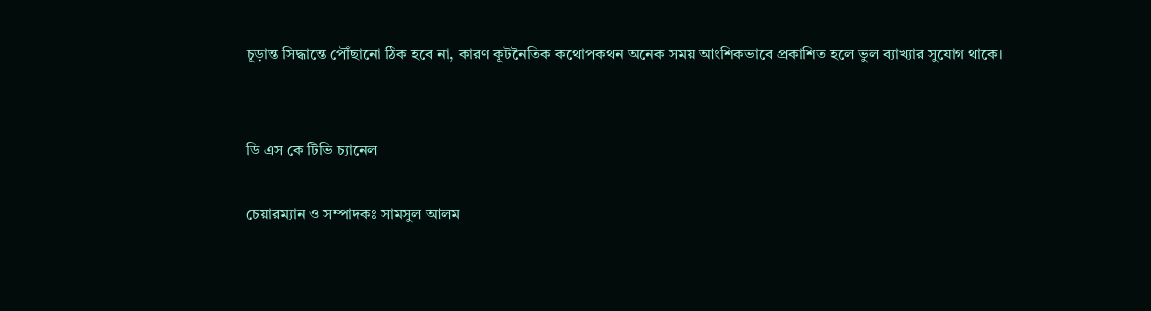চূড়ান্ত সিদ্ধান্তে পৌঁছানো ঠিক হবে না, কারণ কূটনৈতিক কথোপকথন অনেক সময় আংশিকভাবে প্রকাশিত হলে ভুল ব্যাখ্যার সুযোগ থাকে।


ডি এস কে টিভি চ্যানেল

চেয়ারম্যান ও সম্পাদকঃ সামসুল আলম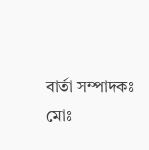বার্তা সম্পাদকঃ মোঃ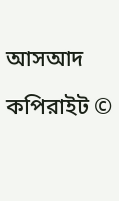আসআদ

কপিরাইট ©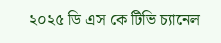২০২৫ ডি এস কে টিভি চ্যানেল